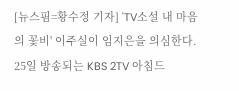[뉴스핌=황수정 기자] 'TV소설 내 마음의 꽃비' 이주실이 임지은을 의심한다.
25일 방송되는 KBS 2TV 아침드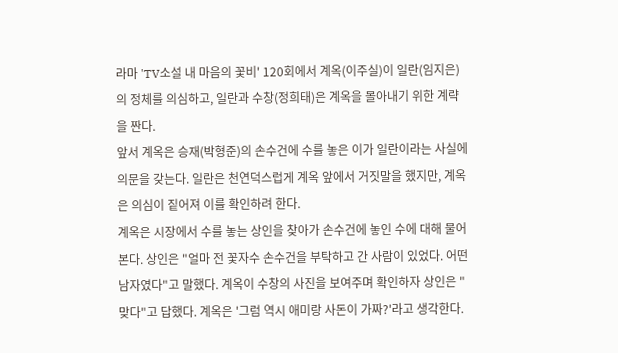라마 'TV소설 내 마음의 꽃비' 120회에서 계옥(이주실)이 일란(임지은)의 정체를 의심하고, 일란과 수창(정희태)은 계옥을 몰아내기 위한 계략을 짠다.
앞서 계옥은 승재(박형준)의 손수건에 수를 놓은 이가 일란이라는 사실에 의문을 갖는다. 일란은 천연덕스럽게 계옥 앞에서 거짓말을 했지만, 계옥은 의심이 짙어져 이를 확인하려 한다.
계옥은 시장에서 수를 놓는 상인을 찾아가 손수건에 놓인 수에 대해 물어본다. 상인은 "얼마 전 꽃자수 손수건을 부탁하고 간 사람이 있었다. 어떤 남자였다"고 말했다. 계옥이 수창의 사진을 보여주며 확인하자 상인은 "맞다"고 답했다. 계옥은 '그럼 역시 애미랑 사돈이 가짜?'라고 생각한다.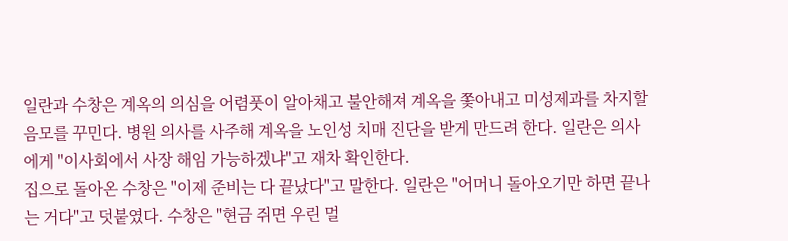일란과 수창은 계옥의 의심을 어렴풋이 알아채고 불안해져 계옥을 쫓아내고 미성제과를 차지할 음모를 꾸민다. 병원 의사를 사주해 계옥을 노인성 치매 진단을 받게 만드려 한다. 일란은 의사에게 "이사회에서 사장 해임 가능하겠냐"고 재차 확인한다.
집으로 돌아온 수창은 "이제 준비는 다 끝났다"고 말한다. 일란은 "어머니 돌아오기만 하면 끝나는 거다"고 덧붙였다. 수창은 "현금 쥐면 우린 멀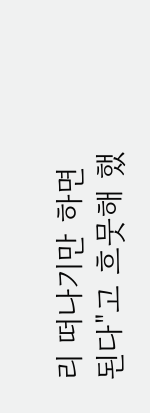리 떠나기만 하면 된다"고 흐뭇해 했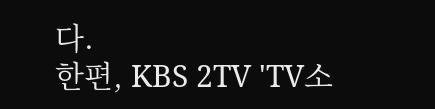다.
한편, KBS 2TV 'TV소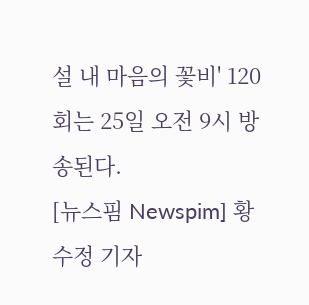설 내 마음의 꽃비' 120회는 25일 오전 9시 방송된다.
[뉴스핌 Newspim] 황수정 기자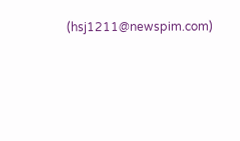(hsj1211@newspim.com)